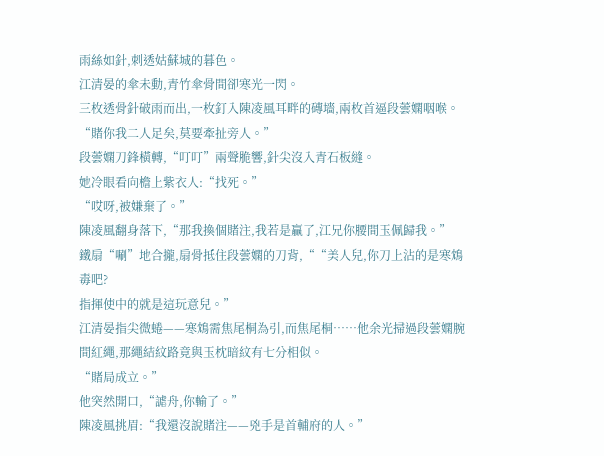雨絲如針,刺透姑蘇城的暮色。
江清晏的傘未動,青竹傘骨間卻寒光一閃。
三枚透骨針破雨而出,一枚釘入陳凌風耳畔的磚墻,兩枚首逼段蕓嫻咽喉。
“賭你我二人足矣,莫要牽扯旁人。”
段蕓嫻刀鋒橫轉,“叮叮”兩聲脆響,針尖沒入青石板縫。
她冷眼看向檐上紫衣人:“找死。”
“哎呀,被嫌棄了。”
陳凌風翻身落下,“那我換個賭注,我若是贏了,江兄你腰間玉佩歸我。”
鐵扇“唰”地合攏,扇骨抵住段蕓嫻的刀背,““美人兒,你刀上沾的是寒鴆毒吧?
指揮使中的就是這玩意兒。”
江清晏指尖微蜷——寒鴆需焦尾桐為引,而焦尾桐……他余光掃過段蕓嫻腕間紅繩,那繩結紋路竟與玉枕暗紋有七分相似。
“賭局成立。”
他突然開口,“謔舟,你輸了。”
陳凌風挑眉:“我還沒說賭注——兇手是首輔府的人。”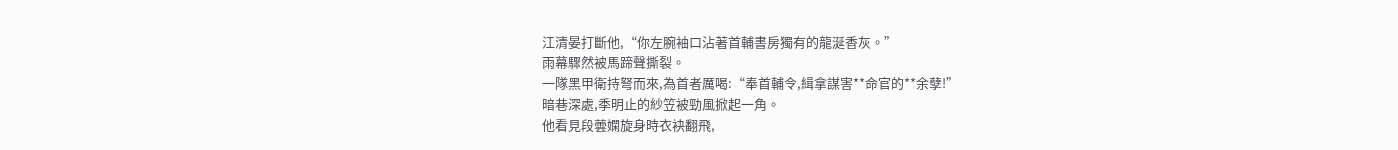江清晏打斷他,“你左腕袖口沾著首輔書房獨有的龍涎香灰。”
雨幕驟然被馬蹄聲撕裂。
一隊黑甲衛持弩而來,為首者厲喝:“奉首輔令,緝拿謀害**命官的**余孽!”
暗巷深處,季明止的紗笠被勁風掀起一角。
他看見段蕓嫻旋身時衣袂翻飛,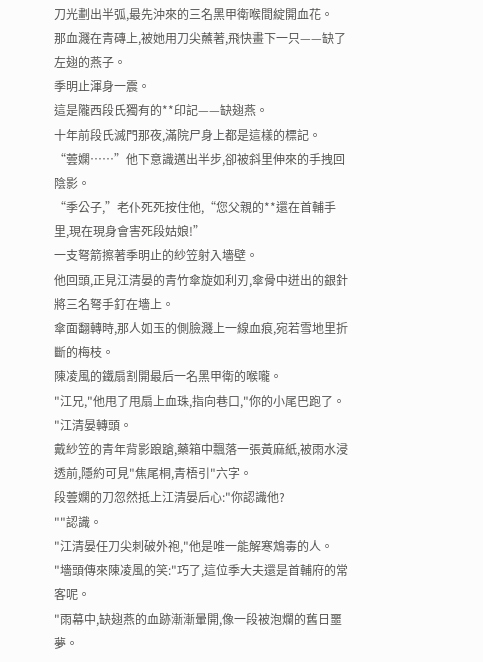刀光劃出半弧,最先沖來的三名黑甲衛喉間綻開血花。
那血濺在青磚上,被她用刀尖蘸著,飛快畫下一只——缺了左翅的燕子。
季明止渾身一震。
這是隴西段氏獨有的**印記——缺翅燕。
十年前段氏滅門那夜,滿院尸身上都是這樣的標記。
“蕓嫻……”他下意識邁出半步,卻被斜里伸來的手拽回陰影。
“季公子,”老仆死死按住他,“您父親的**還在首輔手里,現在現身會害死段姑娘!”
一支弩箭擦著季明止的紗笠射入墻壁。
他回頭,正見江清晏的青竹傘旋如利刃,傘骨中迸出的銀針將三名弩手釘在墻上。
傘面翻轉時,那人如玉的側臉濺上一線血痕,宛若雪地里折斷的梅枝。
陳凌風的鐵扇割開最后一名黑甲衛的喉嚨。
"江兄,"他甩了甩扇上血珠,指向巷口,"你的小尾巴跑了。
"江清晏轉頭。
戴紗笠的青年背影踉蹌,藥箱中飄落一張黃麻紙,被雨水浸透前,隱約可見"焦尾桐,青梧引"六字。
段蕓嫻的刀忽然抵上江清晏后心:"你認識他?
""認識。
"江清晏任刀尖刺破外袍,"他是唯一能解寒鴆毒的人。
"墻頭傳來陳凌風的笑:"巧了,這位季大夫還是首輔府的常客呢。
"雨幕中,缺翅燕的血跡漸漸暈開,像一段被泡爛的舊日噩夢。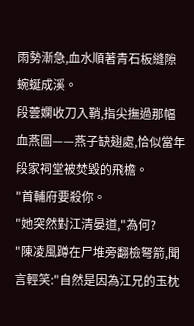雨勢漸急,血水順著青石板縫隙蜿蜒成溪。
段蕓嫻收刀入鞘,指尖撫過那幅血燕圖——燕子缺翅處,恰似當年段家祠堂被焚毀的飛檐。
"首輔府要殺你。
"她突然對江清晏道,"為何?
"陳凌風蹲在尸堆旁翻檢弩箭,聞言輕笑:"自然是因為江兄的玉枕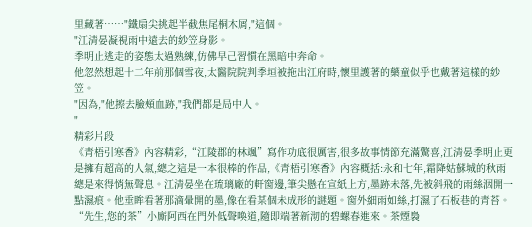里藏著……"鐵扇尖挑起半截焦尾桐木屑,"這個。
"江清晏凝視雨中遠去的紗笠身影。
季明止逃走的姿態太過熟練,仿佛早己習慣在黑暗中奔命。
他忽然想起十二年前那個雪夜,太醫院院判季垣被拖出江府時,懷里護著的藥童似乎也戴著這樣的紗笠。
"因為,"他擦去臉頰血跡,"我們都是局中人。
"
精彩片段
《青梧引寒香》內容精彩,“江陵郡的林颯”寫作功底很厲害,很多故事情節充滿驚喜,江清晏季明止更是擁有超高的人氣,總之這是一本很棒的作品,《青梧引寒香》內容概括:永和七年,霜降姑蘇城的秋雨總是來得悄無聲息。江清晏坐在琉璃廠的軒窗邊,筆尖懸在宣紙上方,墨跡未落,先被斜飛的雨絲洇開一點濕痕。他垂眸看著那滴暈開的墨,像在看某個未成形的謎題。窗外細雨如絲,打濕了石板巷的青苔。“先生,您的茶”小廝阿西在門外低聲喚道,隨即端著新沏的碧螺春進來。茶煙裊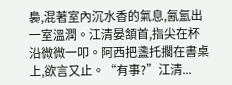裊,混著室內沉水香的氣息,氤氳出一室溫潤。江清晏頷首,指尖在杯沿微微一叩。阿西把盞托擱在書桌上,欲言又止。“有事?”江清...